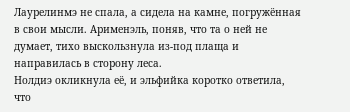Лаурелинмэ не спала, а сидела на камне, погружённая в свои мысли. Арименэль, поняв, что та о ней не думает, тихо выскользнула из-под плаща и направилась в сторону леса.
Нолдиэ окликнула её, и эльфийка коротко ответила, что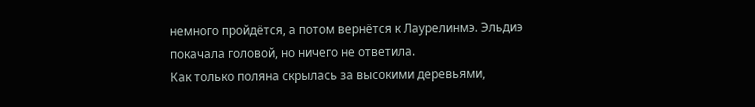немного пройдётся, а потом вернётся к Лаурелинмэ. Эльдиэ покачала головой, но ничего не ответила.
Как только поляна скрылась за высокими деревьями,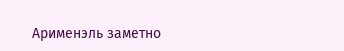Арименэль заметно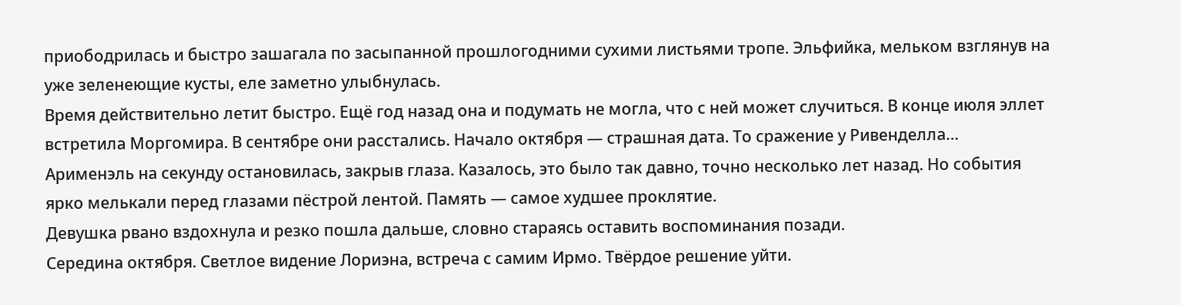приободрилась и быстро зашагала по засыпанной прошлогодними сухими листьями тропе. Эльфийка, мельком взглянув на уже зеленеющие кусты, еле заметно улыбнулась.
Время действительно летит быстро. Ещё год назад она и подумать не могла, что с ней может случиться. В конце июля эллет встретила Моргомира. В сентябре они расстались. Начало октября — страшная дата. То сражение у Ривенделла…
Арименэль на секунду остановилась, закрыв глаза. Казалось, это было так давно, точно несколько лет назад. Но события ярко мелькали перед глазами пёстрой лентой. Память — самое худшее проклятие.
Девушка рвано вздохнула и резко пошла дальше, словно стараясь оставить воспоминания позади.
Середина октября. Светлое видение Лориэна, встреча с самим Ирмо. Твёрдое решение уйти.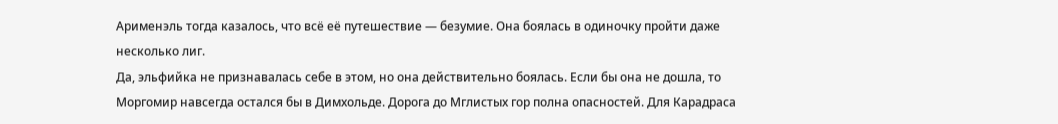Арименэль тогда казалось, что всё её путешествие — безумие. Она боялась в одиночку пройти даже несколько лиг.
Да, эльфийка не признавалась себе в этом, но она действительно боялась. Если бы она не дошла, то Моргомир навсегда остался бы в Димхольде. Дорога до Мглистых гор полна опасностей. Для Карадраса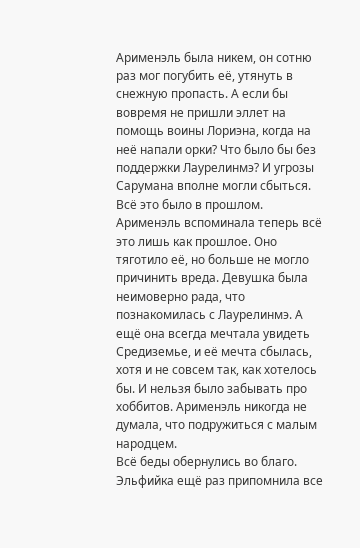Арименэль была никем, он сотню раз мог погубить её, утянуть в снежную пропасть. А если бы вовремя не пришли эллет на помощь воины Лориэна, когда на неё напали орки? Что было бы без поддержки Лаурелинмэ? И угрозы Сарумана вполне могли сбыться.
Всё это было в прошлом. Арименэль вспоминала теперь всё это лишь как прошлое. Оно тяготило её, но больше не могло причинить вреда. Девушка была неимоверно рада, что познакомилась с Лаурелинмэ. А ещё она всегда мечтала увидеть Средиземье, и её мечта сбылась, хотя и не совсем так, как хотелось бы. И нельзя было забывать про хоббитов. Арименэль никогда не думала, что подружиться с малым народцем.
Всё беды обернулись во благо.
Эльфийка ещё раз припомнила все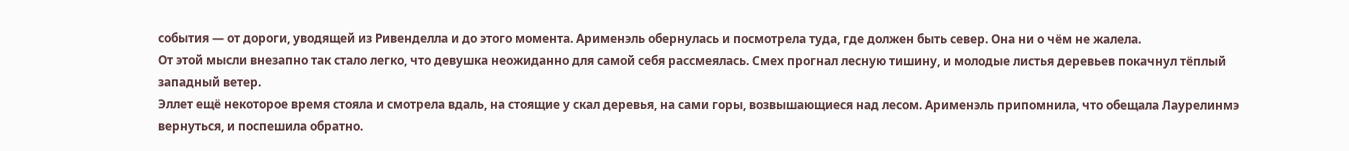события — от дороги, уводящей из Ривенделла и до этого момента. Арименэль обернулась и посмотрела туда, где должен быть север. Она ни о чём не жалела.
От этой мысли внезапно так стало легко, что девушка неожиданно для самой себя рассмеялась. Смех прогнал лесную тишину, и молодые листья деревьев покачнул тёплый западный ветер.
Эллет ещё некоторое время стояла и смотрела вдаль, на стоящие у скал деревья, на сами горы, возвышающиеся над лесом. Арименэль припомнила, что обещала Лаурелинмэ вернуться, и поспешила обратно.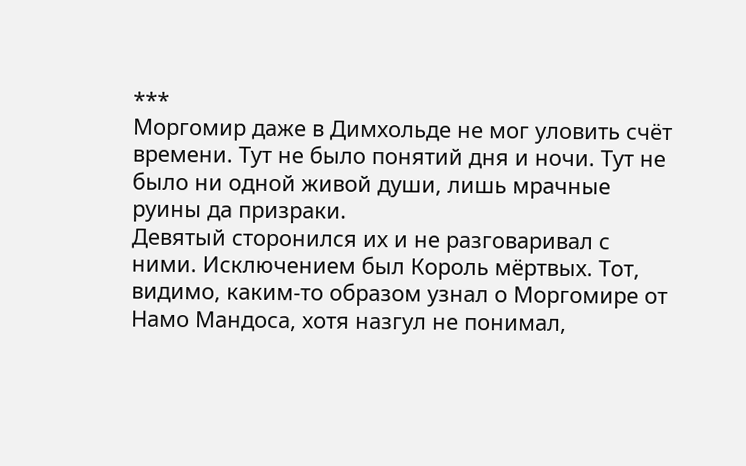***
Моргомир даже в Димхольде не мог уловить счёт времени. Тут не было понятий дня и ночи. Тут не было ни одной живой души, лишь мрачные руины да призраки.
Девятый сторонился их и не разговаривал с ними. Исключением был Король мёртвых. Тот, видимо, каким-то образом узнал о Моргомире от Намо Мандоса, хотя назгул не понимал,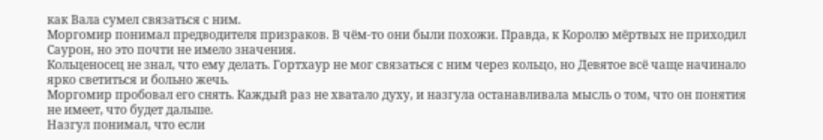как Вала сумел связаться с ним.
Моргомир понимал предводителя призраков. В чём-то они были похожи. Правда, к Королю мёртвых не приходил Саурон, но это почти не имело значения.
Кольценосец не знал, что ему делать. Гортхаур не мог связаться с ним через кольцо, но Девятое всё чаще начинало ярко светиться и больно жечь.
Моргомир пробовал его снять. Каждый раз не хватало духу, и назгула останавливала мысль о том, что он понятия не имеет, что будет дальше.
Назгул понимал, что если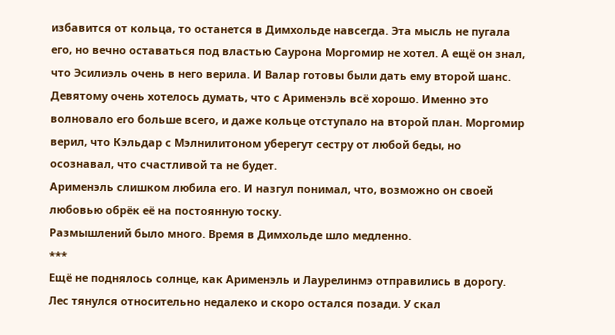избавится от кольца, то останется в Димхольде навсегда. Эта мысль не пугала его, но вечно оставаться под властью Саурона Моргомир не хотел. А ещё он знал, что Эсилиэль очень в него верила. И Валар готовы были дать ему второй шанс.
Девятому очень хотелось думать, что с Арименэль всё хорошо. Именно это волновало его больше всего, и даже кольце отступало на второй план. Моргомир верил, что Кэльдар с Мэлнилитоном уберегут сестру от любой беды, но осознавал, что счастливой та не будет.
Арименэль слишком любила его. И назгул понимал, что, возможно он своей любовью обрёк её на постоянную тоску.
Размышлений было много. Время в Димхольде шло медленно.
***
Ещё не поднялось солнце, как Арименэль и Лаурелинмэ отправились в дорогу. Лес тянулся относительно недалеко и скоро остался позади. У скал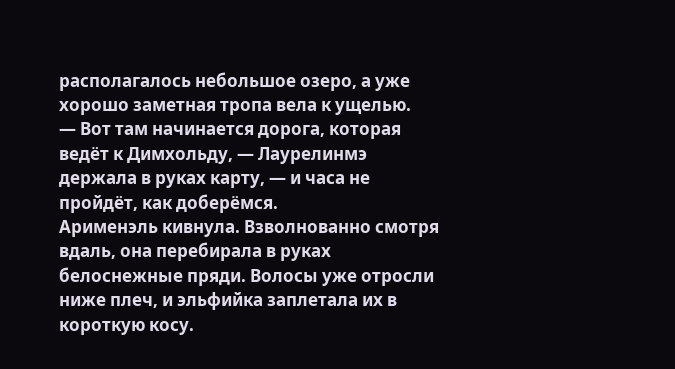располагалось небольшое озеро, а уже хорошо заметная тропа вела к ущелью.
— Вот там начинается дорога, которая ведёт к Димхольду, — Лаурелинмэ держала в руках карту, — и часа не пройдёт, как доберёмся.
Арименэль кивнула. Взволнованно смотря вдаль, она перебирала в руках белоснежные пряди. Волосы уже отросли ниже плеч, и эльфийка заплетала их в короткую косу.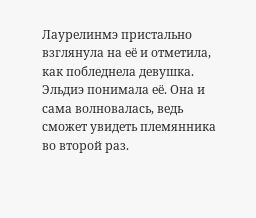Лаурелинмэ пристально взглянула на её и отметила, как побледнела девушка. Эльдиэ понимала её. Она и сама волновалась, ведь сможет увидеть племянника во второй раз.